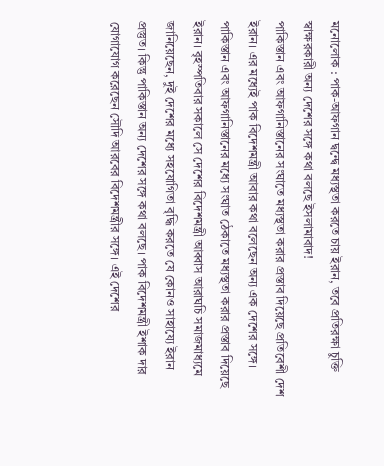মনোলোক : পাক-আফগান দ্বন্দ্বে মধ্যস্থতা করতে চায় ইরান, তবে প্রতিরক্ষা চুক্তি স্বাক্ষরকারী অন্য দেশের সঙ্গে কথা বলছে ইসলামাবাদ!
পাকিস্তান এবং আফগানিস্তানের সংঘাতে মধ্যস্থতা করার প্রস্তাব দিয়েছে প্রতিবেশী দেশ ইরান। এর মধ্যেই পাক বিদেশমন্ত্রী আবার কথা বলেছেন অন্য এক দেশের সঙ্গে।
পাকিস্তান এবং আফগানিস্তানের মধ্যে সংঘাত ঠেকাতে মধ্যস্থতা করার প্রস্তাব দিয়েছে ইরান। বৃহস্পতিবার সকালে সে দেশের বিদেশমন্ত্রী আব্বাস আরাঘচি সমাজমাধ্যমে জানিয়েছেন, দুই দেশের মধ্যে সহযোগিতা বৃদ্ধি করতে যে কোনও সাহায্যে ইরান প্রস্তুত। কিন্তু পাকিস্তান অন্য দেশের সঙ্গে কথা বলছে। পাক বিদেশমন্ত্রী ইশাক দার যোগাযোগ করেছেন সৌদি আরবের বিদেশমন্ত্রীর সঙ্গে। এই দেশের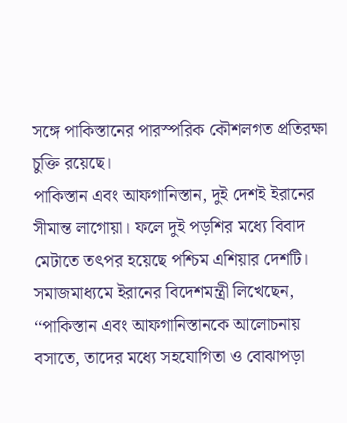সঙ্গে পাকিস্তানের পারস্পরিক কৌশলগত প্রতিরক্ষা চুক্তি রয়েছে।
পাকিস্তান এবং আফগানিস্তান, দুই দেশই ইরানের সীমান্ত লাগোয়া। ফলে দুই পড়শির মধ্যে বিবাদ মেটাতে তৎপর হয়েছে পশ্চিম এশিয়ার দেশটি। সমাজমাধ্যমে ইরানের বিদেশমন্ত্রী লিখেছেন, ‘‘পাকিস্তান এবং আফগানিস্তানকে আলোচনায় বসাতে, তাদের মধ্যে সহযোগিতা ও বোঝাপড়া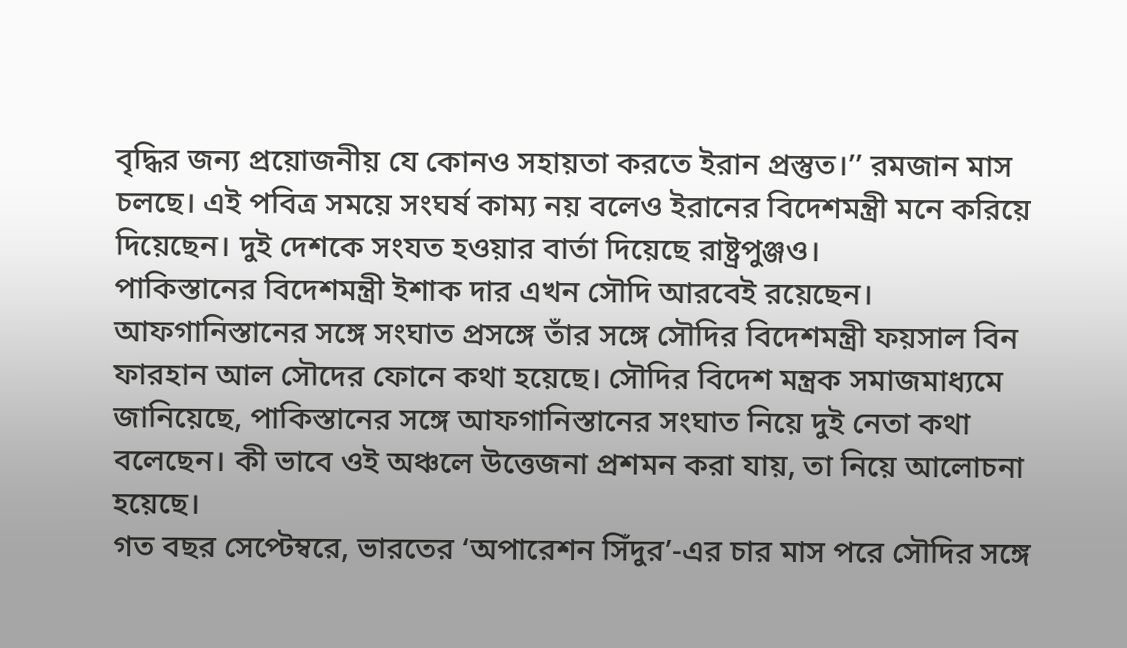বৃদ্ধির জন্য প্রয়োজনীয় যে কোনও সহায়তা করতে ইরান প্রস্তুত।’’ রমজান মাস চলছে। এই পবিত্র সময়ে সংঘর্ষ কাম্য নয় বলেও ইরানের বিদেশমন্ত্রী মনে করিয়ে দিয়েছেন। দুই দেশকে সংযত হওয়ার বার্তা দিয়েছে রাষ্ট্রপুঞ্জও।
পাকিস্তানের বিদেশমন্ত্রী ইশাক দার এখন সৌদি আরবেই রয়েছেন। আফগানিস্তানের সঙ্গে সংঘাত প্রসঙ্গে তাঁর সঙ্গে সৌদির বিদেশমন্ত্রী ফয়সাল বিন ফারহান আল সৌদের ফোনে কথা হয়েছে। সৌদির বিদেশ মন্ত্রক সমাজমাধ্যমে জানিয়েছে, পাকিস্তানের সঙ্গে আফগানিস্তানের সংঘাত নিয়ে দুই নেতা কথা বলেছেন। কী ভাবে ওই অঞ্চলে উত্তেজনা প্রশমন করা যায়, তা নিয়ে আলোচনা হয়েছে।
গত বছর সেপ্টেম্বরে, ভারতের ‘অপারেশন সিঁদুর’-এর চার মাস পরে সৌদির সঙ্গে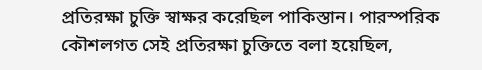প্রতিরক্ষা চুক্তি স্বাক্ষর করেছিল পাকিস্তান। পারস্পরিক কৌশলগত সেই প্রতিরক্ষা চুক্তিতে বলা হয়েছিল,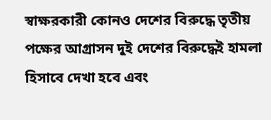স্বাক্ষরকারী কোনও দেশের বিরুদ্ধে তৃতীয় পক্ষের আগ্রাসন দুই দেশের বিরুদ্ধেই হামলা হিসাবে দেখা হবে এবং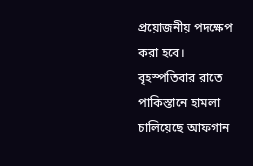প্রয়োজনীয় পদক্ষেপ করা হবে। বৃহস্পতিবার রাতে পাকিস্তানে হামলা চালিয়েছে আফগান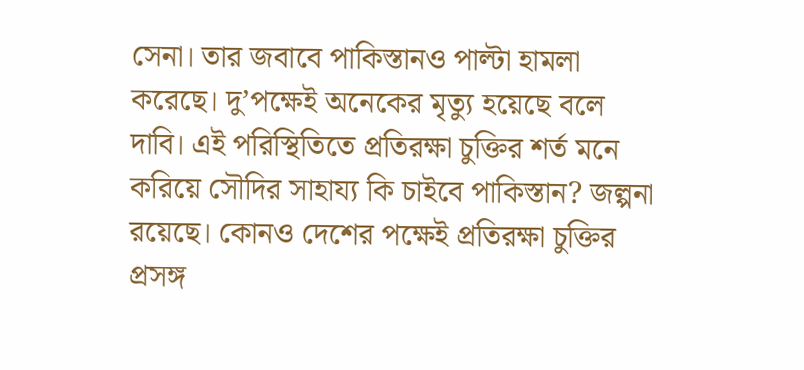সেনা। তার জবাবে পাকিস্তানও পাল্টা হামলা করেছে। দু’পক্ষেই অনেকের মৃত্যু হয়েছে বলে দাবি। এই পরিস্থিতিতে প্রতিরক্ষা চুক্তির শর্ত মনে করিয়ে সৌদির সাহায্য কি চাইবে পাকিস্তান? জল্পনা রয়েছে। কোনও দেশের পক্ষেই প্রতিরক্ষা চুক্তির প্রসঙ্গ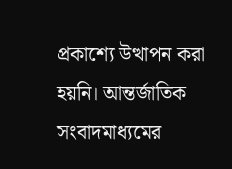প্রকাশ্যে উত্থাপন করা হয়নি। আন্তর্জাতিক সংবাদমাধ্যমের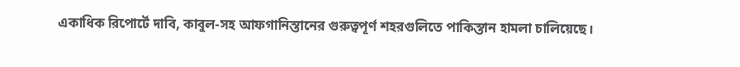একাধিক রিপোর্টে দাবি, কাবুল-সহ আফগানিস্তানের গুরুত্বপূর্ণ শহরগুলিতে পাকিস্তান হামলা চালিয়েছে।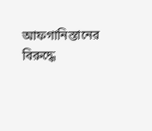আফগানিস্তানের বিরুদ্ধে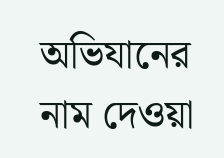অভিযানের নাম দেওয়া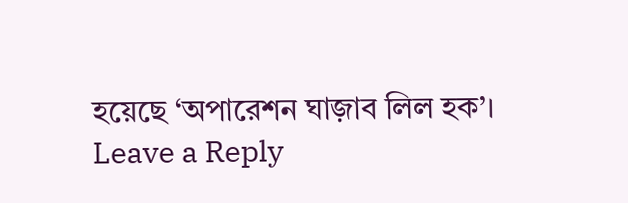হয়েছে ‘অপারেশন ঘাজ়াব লিল হক’।
Leave a Reply